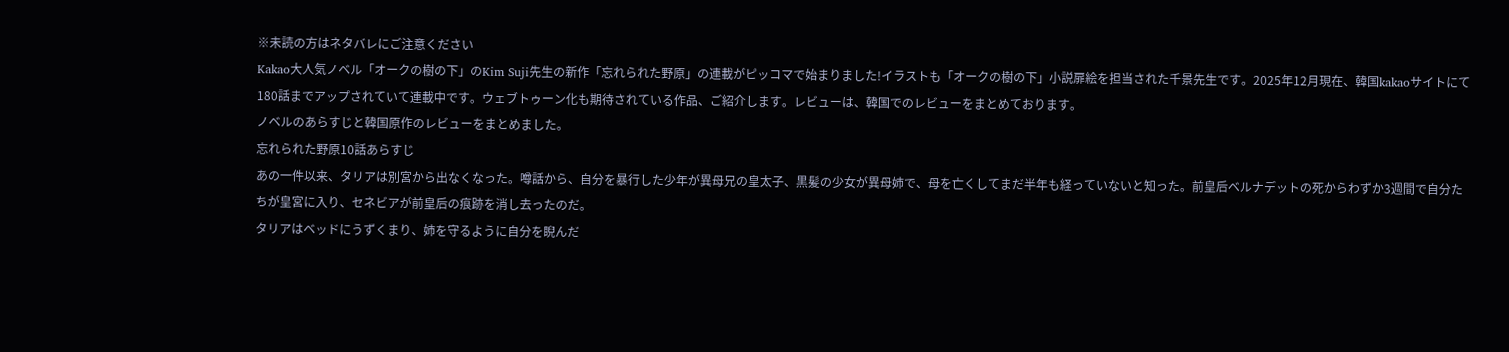※未読の方はネタバレにご注意ください
Kakao大人気ノベル「オークの樹の下」のKim Suji先生の新作「忘れられた野原」の連載がピッコマで始まりました!イラストも「オークの樹の下」小説扉絵を担当された千景先生です。2025年12月現在、韓国kakaoサイトにて180話までアップされていて連載中です。ウェブトゥーン化も期待されている作品、ご紹介します。レビューは、韓国でのレビューをまとめております。
ノベルのあらすじと韓国原作のレビューをまとめました。
忘れられた野原10話あらすじ
あの一件以来、タリアは別宮から出なくなった。噂話から、自分を暴行した少年が異母兄の皇太子、黒髪の少女が異母姉で、母を亡くしてまだ半年も経っていないと知った。前皇后ベルナデットの死からわずか3週間で自分たちが皇宮に入り、セネビアが前皇后の痕跡を消し去ったのだ。
タリアはベッドにうずくまり、姉を守るように自分を睨んだ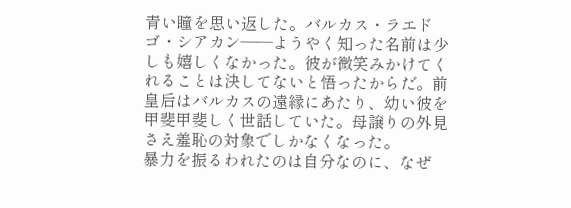青い瞳を思い返した。バルカス・ラエドゴ・シアカン――ようやく知った名前は少しも嬉しくなかった。彼が微笑みかけてくれることは決してないと悟ったからだ。前皇后はバルカスの遠縁にあたり、幼い彼を甲斐甲斐しく世話していた。母譲りの外見さえ羞恥の対象でしかなくなった。
暴力を振るわれたのは自分なのに、なぜ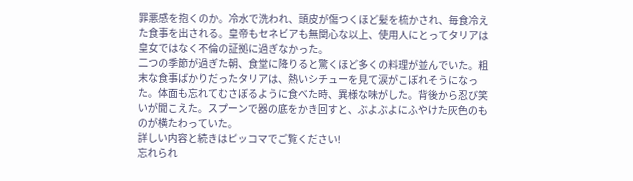罪悪感を抱くのか。冷水で洗われ、頭皮が傷つくほど髪を梳かされ、毎食冷えた食事を出される。皇帝もセネビアも無関心な以上、使用人にとってタリアは皇女ではなく不倫の証拠に過ぎなかった。
二つの季節が過ぎた朝、食堂に降りると驚くほど多くの料理が並んでいた。粗末な食事ばかりだったタリアは、熱いシチューを見て涙がこぼれそうになった。体面も忘れてむさぼるように食べた時、異様な味がした。背後から忍び笑いが聞こえた。スプーンで器の底をかき回すと、ぶよぶよにふやけた灰色のものが横たわっていた。
詳しい内容と続きはピッコマでご覧ください!
忘れられ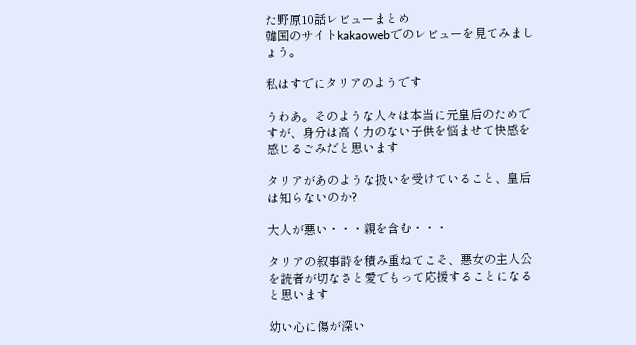た野原10話レビューまとめ
韓国のサイトkakaowebでのレビューを見てみましょう。

私はすでにタリアのようです

うわあ。そのような人々は本当に元皇后のためですが、身分は高く力のない子供を悩ませて快感を感じるごみだと思います

タリアがあのような扱いを受けていること、皇后は知らないのか?

大人が悪い・・・親を含む・・・

タリアの叙事詩を積み重ねてこそ、悪女の主人公を読者が切なさと愛でもって応援することになると思います

幼い心に傷が深い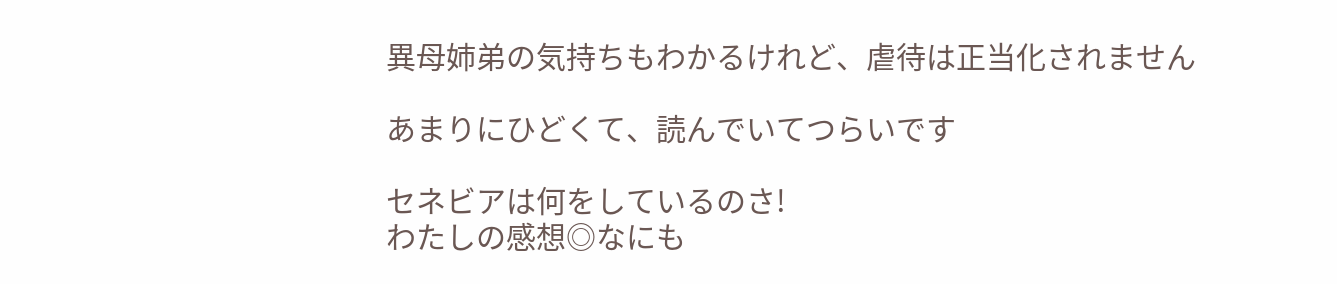異母姉弟の気持ちもわかるけれど、虐待は正当化されません

あまりにひどくて、読んでいてつらいです

セネビアは何をしているのさ!
わたしの感想◎なにも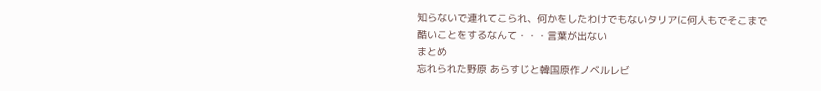知らないで連れてこられ、何かをしたわけでもないタリアに何人もでそこまで酷いことをするなんて・・・言葉が出ない
まとめ
忘れられた野原 あらすじと韓国原作ノベルレビ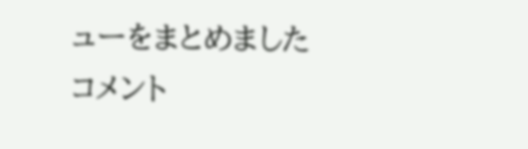ューをまとめました
コメント